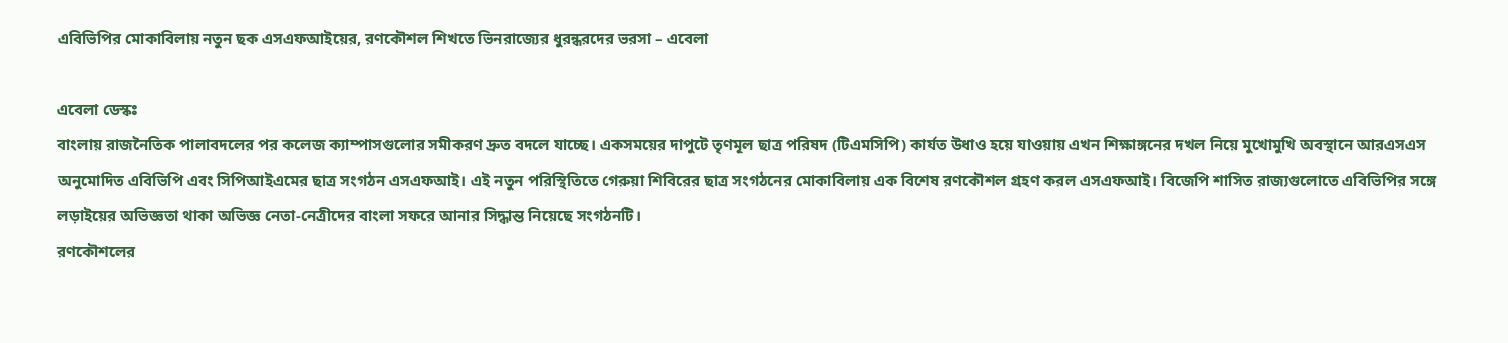এবিভিপির মোকাবিলায় নতুন ছক এসএফআইয়ের, রণকৌশল শিখতে ভিনরাজ্যের ধুরন্ধরদের ভরসা – এবেলা

এবেলা ডেস্কঃ
বাংলায় রাজনৈতিক পালাবদলের পর কলেজ ক্যাম্পাসগুলোর সমীকরণ দ্রুত বদলে যাচ্ছে। একসময়ের দাপুটে তৃণমূল ছাত্র পরিষদ (টিএমসিপি) কার্যত উধাও হয়ে যাওয়ায় এখন শিক্ষাঙ্গনের দখল নিয়ে মুখোমুখি অবস্থানে আরএসএস অনুমোদিত এবিভিপি এবং সিপিআইএমের ছাত্র সংগঠন এসএফআই। এই নতুন পরিস্থিতিতে গেরুয়া শিবিরের ছাত্র সংগঠনের মোকাবিলায় এক বিশেষ রণকৌশল গ্রহণ করল এসএফআই। বিজেপি শাসিত রাজ্যগুলোতে এবিভিপির সঙ্গে লড়াইয়ের অভিজ্ঞতা থাকা অভিজ্ঞ নেতা-নেত্রীদের বাংলা সফরে আনার সিদ্ধান্ত নিয়েছে সংগঠনটি।
রণকৌশলের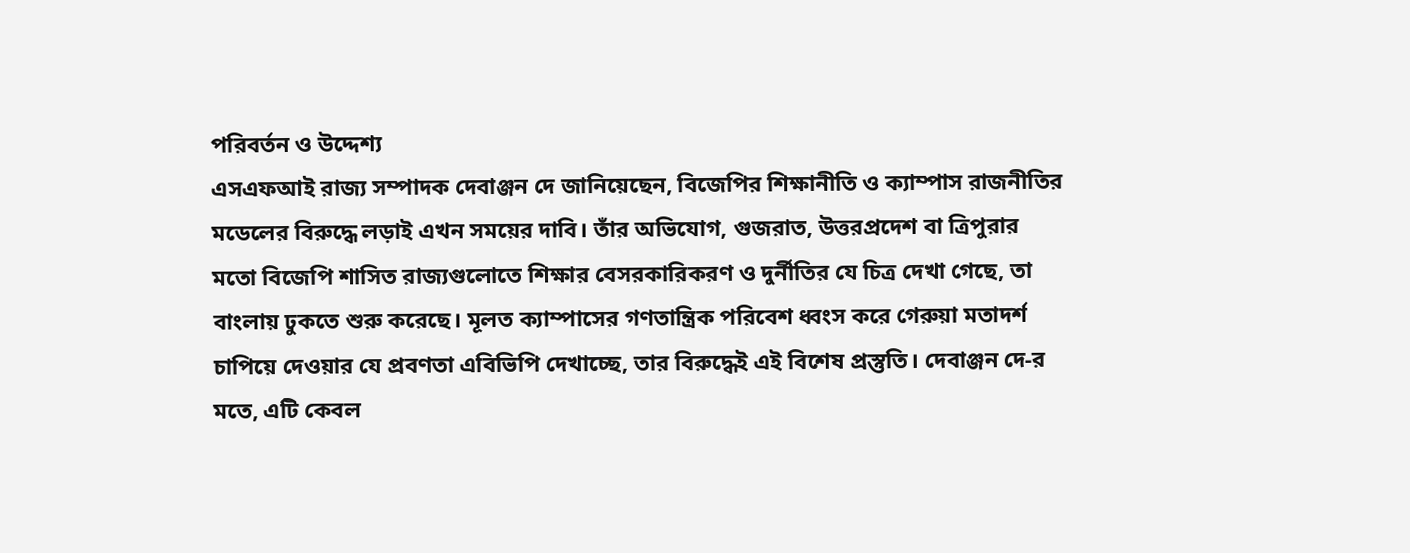পরিবর্তন ও উদ্দেশ্য
এসএফআই রাজ্য সম্পাদক দেবাঞ্জন দে জানিয়েছেন, বিজেপির শিক্ষানীতি ও ক্যাম্পাস রাজনীতির মডেলের বিরুদ্ধে লড়াই এখন সময়ের দাবি। তাঁর অভিযোগ, গুজরাত, উত্তরপ্রদেশ বা ত্রিপুরার মতো বিজেপি শাসিত রাজ্যগুলোতে শিক্ষার বেসরকারিকরণ ও দুর্নীতির যে চিত্র দেখা গেছে, তা বাংলায় ঢুকতে শুরু করেছে। মূলত ক্যাম্পাসের গণতান্ত্রিক পরিবেশ ধ্বংস করে গেরুয়া মতাদর্শ চাপিয়ে দেওয়ার যে প্রবণতা এবিভিপি দেখাচ্ছে, তার বিরুদ্ধেই এই বিশেষ প্রস্তুতি। দেবাঞ্জন দে-র মতে, এটি কেবল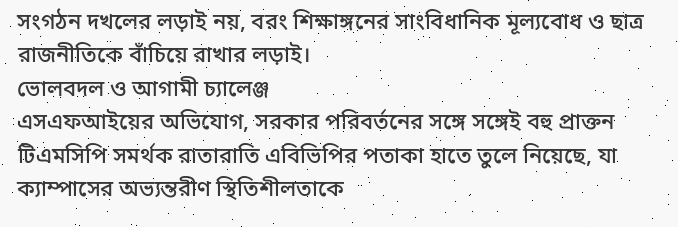সংগঠন দখলের লড়াই নয়, বরং শিক্ষাঙ্গনের সাংবিধানিক মূল্যবোধ ও ছাত্র রাজনীতিকে বাঁচিয়ে রাখার লড়াই।
ভোলবদল ও আগামী চ্যালেঞ্জ
এসএফআইয়ের অভিযোগ, সরকার পরিবর্তনের সঙ্গে সঙ্গেই বহু প্রাক্তন টিএমসিপি সমর্থক রাতারাতি এবিভিপির পতাকা হাতে তুলে নিয়েছে, যা ক্যাম্পাসের অভ্যন্তরীণ স্থিতিশীলতাকে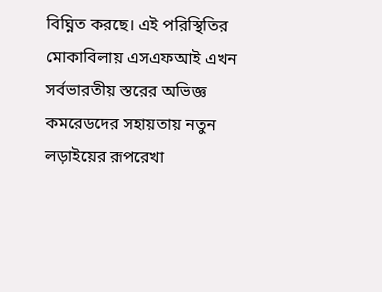বিঘ্নিত করছে। এই পরিস্থিতির মোকাবিলায় এসএফআই এখন সর্বভারতীয় স্তরের অভিজ্ঞ কমরেডদের সহায়তায় নতুন লড়াইয়ের রূপরেখা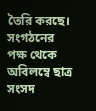তৈরি করছে। সংগঠনের পক্ষ থেকে অবিলম্বে ছাত্র সংসদ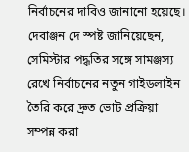নির্বাচনের দাবিও জানানো হয়েছে। দেবাঞ্জন দে স্পষ্ট জানিয়েছেন, সেমিস্টার পদ্ধতির সঙ্গে সামঞ্জস্য রেখে নির্বাচনের নতুন গাইডলাইন তৈরি করে দ্রুত ভোট প্রক্রিয়া সম্পন্ন করা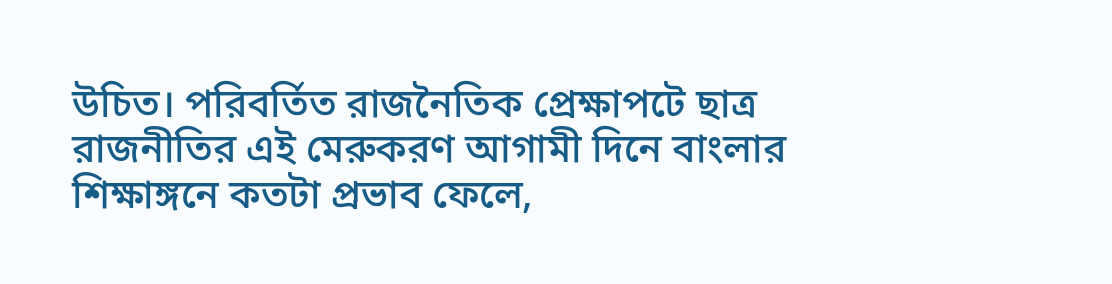উচিত। পরিবর্তিত রাজনৈতিক প্রেক্ষাপটে ছাত্র রাজনীতির এই মেরুকরণ আগামী দিনে বাংলার শিক্ষাঙ্গনে কতটা প্রভাব ফেলে,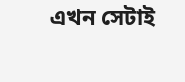এখন সেটাই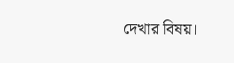দেখার বিষয়।